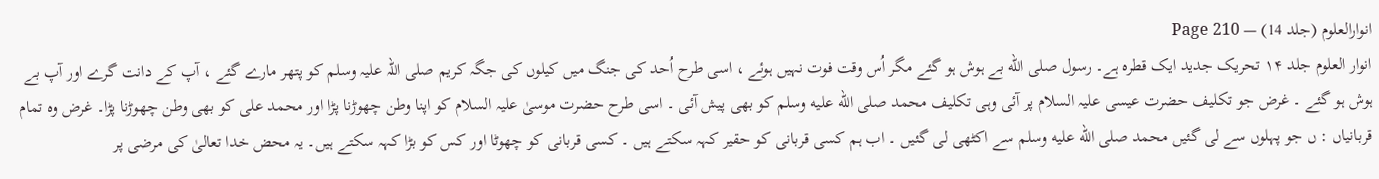انوارالعلوم (جلد 14) — Page 210
انوار العلوم جلد ۱۴ تحریک جدید ایک قطرہ ہے۔ رسول صلى الله بے ہوش ہو گئے مگر اُس وقت فوت نہیں ہوئے ، اسی طرح اُحد کی جنگ میں کیلوں کی جگہ کریم صلی اللہ علیہ وسلم کو پتھر مارے گئے ، آپ کے دانت گرے اور آپ بے ہوش ہو گئے ۔ غرض جو تکلیف حضرت عیسی علیہ السلام پر آئی وہی تکلیف محمد صلى الله عليه وسلم کو بھی پیش آئی ۔ اسی طرح حضرت موسیٰ علیہ السلام کو اپنا وطن چھوڑنا پڑا اور محمد علی کو بھی وطن چھوڑنا پڑا۔ غرض وہ تمام قربانیاں : ں جو پہلوں سے لی گئیں محمد صلى الله عليه وسلم سے اکٹھی لی گئیں ۔ اب ہم کسی قربانی کو حقیر کہہ سکتے ہیں ۔ کسی قربانی کو چھوٹا اور کس کو بڑا کہہ سکتے ہیں۔ یہ محض خدا تعالیٰ کی مرضی پر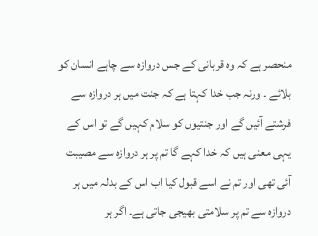منحصر ہے کہ وہ قربانی کے جس دروازہ سے چاہے انسان کو بلائے ۔ ورنہ جب خدا کہتا ہے کہ جنت میں ہر دروازہ سے فرشتے آئیں گے اور جنتیوں کو سلام کہیں گے تو اس کے یہی معنی ہیں کہ خدا کہے گا تم پر ہر دروازہ سے مصیبت آئی تھی اور تم نے اسے قبول کیا اب اس کے بدلہ میں ہر دروازہ سے تم پر سلامتی بھیجی جاتی ہے۔ اگر ہر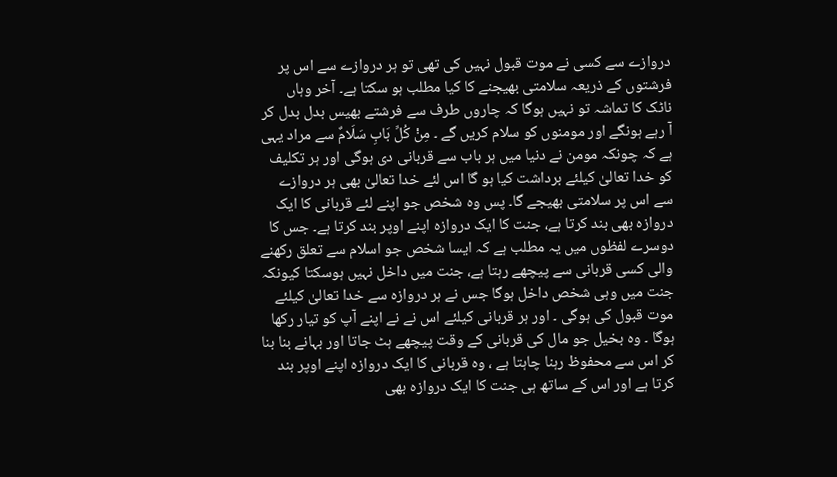دروازے سے کسی نے موت قبول نہیں کی تھی تو ہر دروازے سے اس پر فرشتوں کے ذریعہ سلامتی بھیجنے کا کیا مطلب ہو سکتا ہے۔ آخر وہاں ناٹک کا تماشہ تو نہیں ہوگا کہ چاروں طرف سے فرشتے بھیس بدل بدل کر آ رہے ہونگے اور مومنوں کو سلام کریں گے ۔ مِنْ كُلِّ بَابِ سَلَامٌ سے مراد یہی ہے کہ چونکہ مومن نے دنیا میں ہر باب سے قربانی دی ہوگی اور ہر تکلیف کو خدا تعالیٰ کیلئے برداشت کیا ہو گا اس لئے خدا تعالیٰ بھی ہر دروازے سے اس پر سلامتی بھیجے گا۔ پس وہ شخص جو اپنے لئے قربانی کا ایک دروازہ بھی بند کرتا ہے، جنت کا ایک دروازہ اپنے اوپر بند کرتا ہے۔ جس کا دوسرے لفظوں میں یہ مطلب ہے کہ ایسا شخص جو اسلام سے تعلق رکھنے والی کسی قربانی سے پیچھے رہتا ہے، جنت میں داخل نہیں ہوسکتا کیونکہ جنت میں وہی شخص داخل ہوگا جس نے ہر دروازہ سے خدا تعالیٰ کیلئے موت قبول کی ہوگی ۔ اور ہر قربانی کیلئے اس نے نے اپنے آپ کو تیار رکھا ہوگا ۔ وہ بخیل جو مال کی قربانی کے وقت پیچھے ہٹ جاتا اور بہانے بنا بنا کر اس سے محفوظ رہنا چاہتا ہے ، وہ قربانی کا ایک دروازہ اپنے اوپر بند کرتا ہے اور اس کے ساتھ ہی جنت کا ایک دروازہ بھی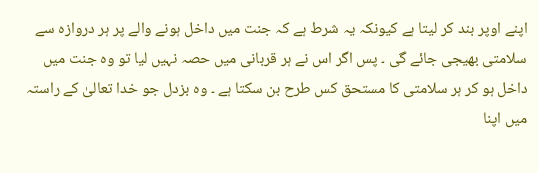اپنے اوپر بند کر لیتا ہے کیونکہ یہ شرط ہے کہ جنت میں داخل ہونے والے پر ہر دروازہ سے سلامتی بھیجی جائے گی ۔ پس اگر اس نے ہر قربانی میں حصہ نہیں لیا تو وہ جنت میں داخل ہو کر ہر سلامتی کا مستحق کس طرح بن سکتا ہے ۔ وہ بزدل جو خدا تعالیٰ کے راستہ میں اپنا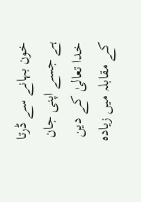خون بہانے سے ڈرتا ہے جسے اپنی جان خدا تعالیٰ کے دین کے مقابلہ میں زیادہ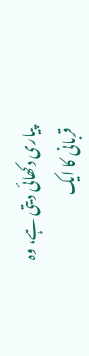پیاری دکھائی دیتی ہے، وہ قربانی کا ایک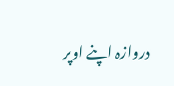دروازہ اپنے اوپر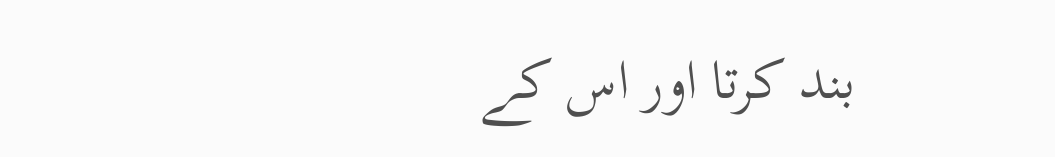بند کرتا اور اس کے